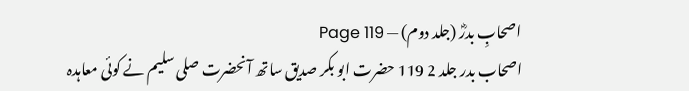اصحابِ بدرؓ (جلد دوم) — Page 119
اصحاب بدر جلد 2 119 حضرت ابو بکر صدیق ساتھ آنحضرت صلی سلیم نے کوئی معاہدہ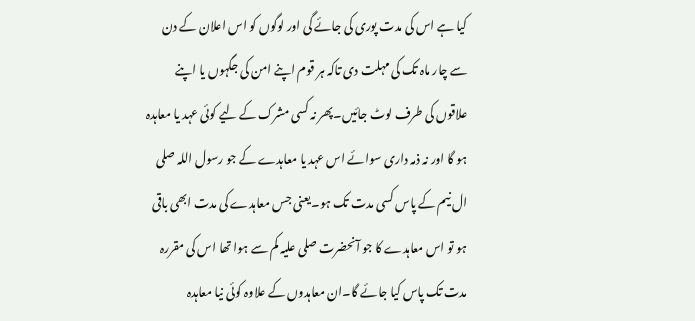کیا ہے اس کی مدت پوری کی جائے گی اور لوگوں کو اس اعلان کے دن سے چار ماہ تک کی مہلت دی تاکہ ہر قوم اپنے امن کی جگہوں یا اپنے علاقوں کی طرف لوٹ جائیں۔پھر نہ کسی مشرک کے لیے کوئی عہد یا معاہدہ ہو گا اور نہ ذمہ داری سوائے اس عہد یا معاہدے کے جو رسول اللہ صلی ال نیم کے پاس کسی مدت تک ہو۔یعنی جس معاہدے کی مدت ابھی باقی ہو تو اس معاہدے کا جو آنحضرت صلی علیہ کم سے ہوا تھا اس کی مقررہ مدت تک پاس کیا جائے گا۔ان معاہدوں کے علاوہ کوئی نیا معاہدہ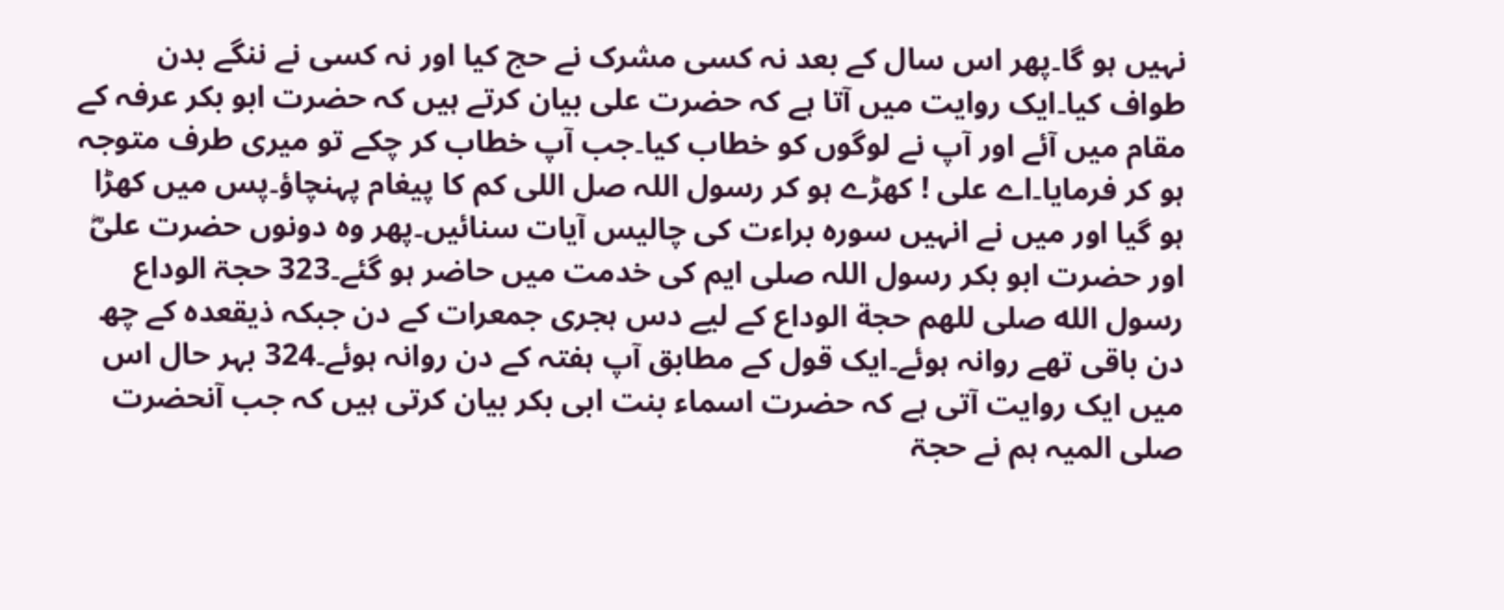نہیں ہو گا۔پھر اس سال کے بعد نہ کسی مشرک نے حج کیا اور نہ کسی نے ننگے بدن طواف کیا۔ایک روایت میں آتا ہے کہ حضرت علی بیان کرتے ہیں کہ حضرت ابو بکر عرفہ کے مقام میں آئے اور آپ نے لوگوں کو خطاب کیا۔جب آپ خطاب کر چکے تو میری طرف متوجہ ہو کر فرمایا۔اے علی ! کھڑے ہو کر رسول اللہ صل اللی کم کا پیغام پہنچاؤ۔پس میں کھڑا ہو گیا اور میں نے انہیں سورہ براءت کی چالیس آیات سنائیں۔پھر وہ دونوں حضرت علیؓ اور حضرت ابو بکر رسول اللہ صلی ایم کی خدمت میں حاضر ہو گئے۔323 حجۃ الوداع رسول الله صلى للهم حجة الوداع کے لیے دس ہجری جمعرات کے دن جبکہ ذیقعدہ کے چھ دن باقی تھے روانہ ہوئے۔ایک قول کے مطابق آپ ہفتہ کے دن روانہ ہوئے۔324 بہر حال اس میں ایک روایت آتی ہے کہ حضرت اسماء بنت ابی بکر بیان کرتی ہیں کہ جب آنحضرت صلی المیہ ہم نے حجۃ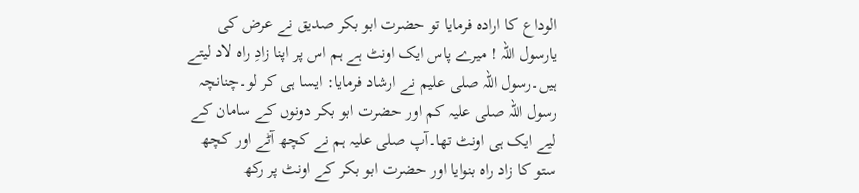الوداع کا ارادہ فرمایا تو حضرت ابو بکر صدیق نے عرض کی یارسول اللہ ! میرے پاس ایک اونٹ ہے ہم اس پر اپنا زادِ راہ لاد لیتے ہیں۔رسول اللہ صلی علیم نے ارشاد فرمایا: ایسا ہی کر لو۔چنانچہ رسول اللہ صلی علیہ کم اور حضرت ابو بکر دونوں کے سامان کے لیے ایک ہی اونٹ تھا۔آپ صلی علیہ ہم نے کچھ آٹے اور کچھ ستو کا زاد راہ بنوایا اور حضرت ابو بکر کے اونٹ پر رکھ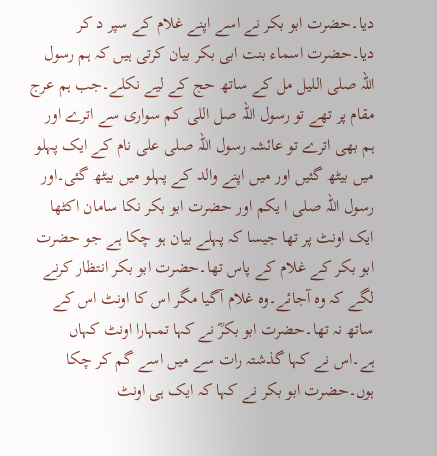دیا۔حضرت ابو بکر نے اسے اپنے غلام کے سپر د کر دیا۔حضرت اسماء بنت ابی بکر بیان کرتی ہیں کہ ہم رسول اللہ صلی اللیل مل کے ساتھ حج کے لیے نکلے۔جب ہم عرج مقام پر تھے تو رسول اللہ صل اللی کم سواری سے اترے اور ہم بھی اترے تو عائشہ رسول اللہ صلی علی نام کے ایک پہلو میں بیٹھ گئیں اور میں اپنے والد کے پہلو میں بیٹھ گئی۔اور رسول اللہ صلی ا یکم اور حضرت ابو بکر نکا سامان اکٹھا ایک اونٹ پر تھا جیسا کہ پہلے بیان ہو چکا ہے جو حضرت ابو بکر کے غلام کے پاس تھا۔حضرت ابو بکر انتظار کرنے لگے کہ وہ آجائے۔وہ غلام آگیا مگر اس کا اونٹ اس کے ساتھ نہ تھا۔حضرت ابو بکرؓ نے کہا تمہارا اونٹ کہاں ہے۔اس نے کہا گذشتہ رات سے میں اسے گم کر چکا ہوں۔حضرت ابو بکر نے کہا کہ ایک ہی اونٹ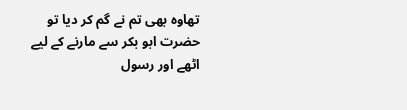تھاوہ بھی تم نے گم کر دیا تو حضرت ابو بکر سے مارنے کے لیے اٹھے اور رسول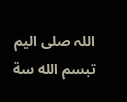اللہ صلی الیم تبسم الله سة